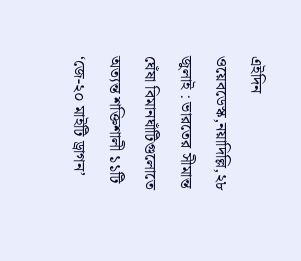এইদিন ওয়েবডেস্ক,নয়াদিল্লি,২৮ জুলাই : ভারতের সীমান্ত ঘেঁষা বিমানঘাঁটিগুলোতে অত্যন্ত শক্তিশালী ১১টি ‘জে-২০ মাইটি ড্রাগন’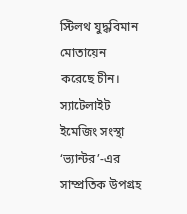স্টিলথ যুদ্ধবিমান মোতায়েন করেছে চীন। স্যাটেলাইট ইমেজিং সংস্থা ‘ভ্যান্টর’-এর সাম্প্রতিক উপগ্রহ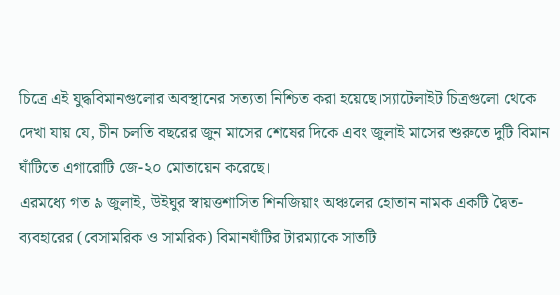চিত্রে এই যুদ্ধবিমানগুলোর অবস্থানের সত্যতা নিশ্চিত করা হয়েছে।স্যাটেলাইট চিত্রগুলো থেকে দেখা যায় যে, চীন চলতি বছরের জুন মাসের শেষের দিকে এবং জুলাই মাসের শুরুতে দুটি বিমান ঘাঁটিতে এগারোটি জে-২০ মোতায়েন করেছে।
এরমধ্যে গত ৯ জুলাই, উইঘুর স্বায়ত্তশাসিত শিনজিয়াং অঞ্চলের হোতান নামক একটি দ্বৈত- ব্যবহারের (বেসামরিক ও সামরিক) বিমানঘাঁটির টারম্যাকে সাতটি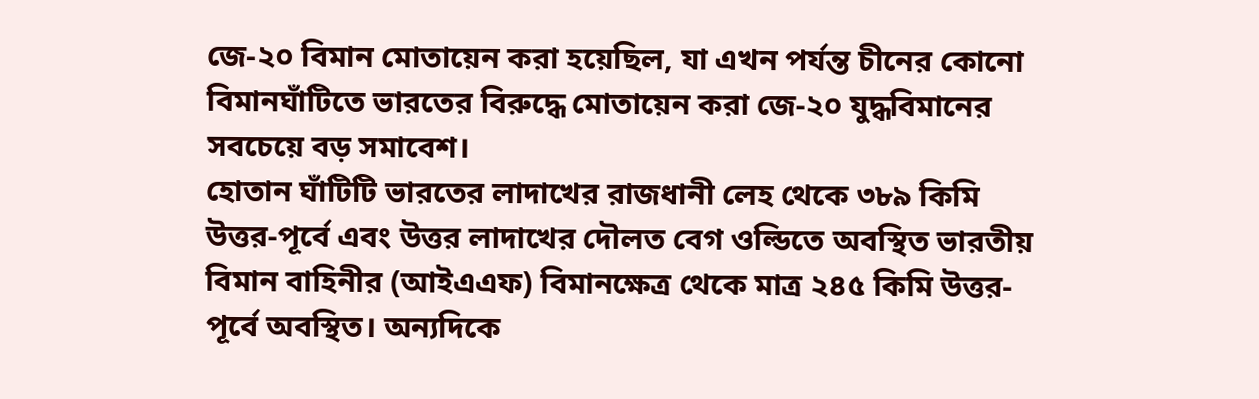জে-২০ বিমান মোতায়েন করা হয়েছিল, যা এখন পর্যন্ত চীনের কোনো বিমানঘাঁটিতে ভারতের বিরুদ্ধে মোতায়েন করা জে-২০ যুদ্ধবিমানের সবচেয়ে বড় সমাবেশ।
হোতান ঘাঁটিটি ভারতের লাদাখের রাজধানী লেহ থেকে ৩৮৯ কিমি উত্তর-পূর্বে এবং উত্তর লাদাখের দৌলত বেগ ওল্ডিতে অবস্থিত ভারতীয় বিমান বাহিনীর (আইএএফ) বিমানক্ষেত্র থেকে মাত্র ২৪৫ কিমি উত্তর-পূর্বে অবস্থিত। অন্যদিকে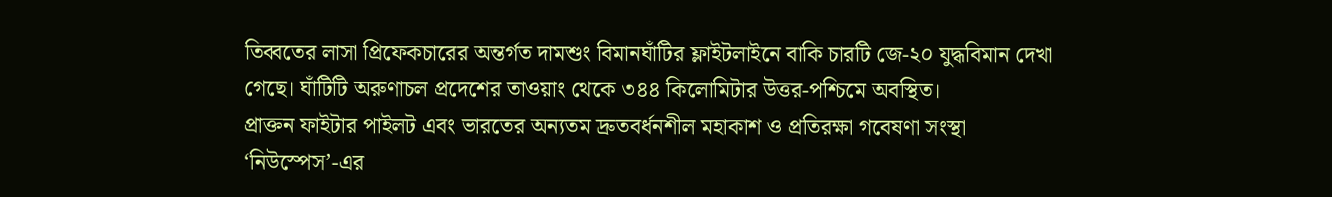তিব্বতের লাসা প্রিফেকচারের অন্তর্গত দামশুং বিমানঘাঁটির ফ্লাইটলাইনে বাকি চারটি জে-২০ যুদ্ধবিমান দেখা গেছে। ঘাঁটিটি অরুণাচল প্রদেশের তাওয়াং থেকে ৩৪৪ কিলোমিটার উত্তর-পশ্চিমে অবস্থিত।
প্রাক্তন ফাইটার পাইলট এবং ভারতের অন্যতম দ্রুতবর্ধনশীল মহাকাশ ও প্রতিরক্ষা গবেষণা সংস্থা ‘নিউস্পেস’-এর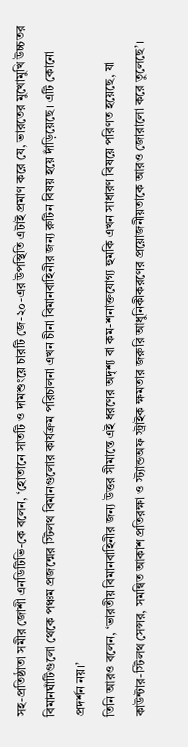সহ-প্রতিষ্ঠাতা সমীর জোশী এনডিটিভি-কে বলেন, ‘হোতানে সাতটি ও দামশুংয়ে চারটি জে-২০-এর উপস্থিতি এটাই প্রমাণ করে যে, ভারতের মুখোমুখি উচ্চতর বিমানঘাঁটিগুলো থেকে পঞ্চম প্রজন্মের স্টিলথ বিমানগুলোর কার্যক্রম পরিচালনা এখন চীনা বিমানবাহিনীর জন্য রুটিন বিষয় হয়ে দাঁড়িয়েছে। এটি কোনো প্রদর্শন নয়।’
তিনি আরও বলেন, ‘ভারতীয় বিমানবাহিনীর জন্য উত্তর সীমান্তে এই ধরণের অদৃশ্য বা কম-শনাক্তযোগ্য হুমকি এখন সাধারণ বিষয়ে পরিণত হয়েছে, যা কাউন্টার-স্টিলথ সেন্সর, সমন্বিত আকাশ প্রতিরক্ষা ও স্ট্যান্ডঅফ স্ট্রাইক ক্ষমতার জরুরি আধুনিকীকরণের প্রয়োজনীয়তাকে আরও জোরালো করে তুলেছে’।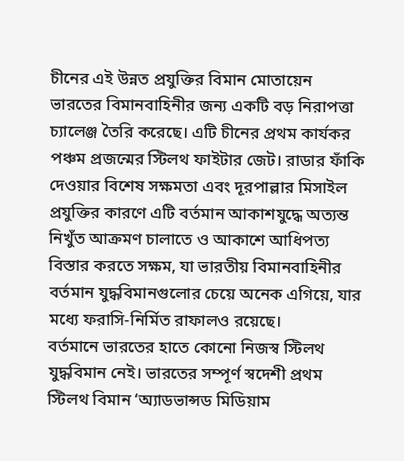চীনের এই উন্নত প্রযুক্তির বিমান মোতায়েন ভারতের বিমানবাহিনীর জন্য একটি বড় নিরাপত্তা চ্যালেঞ্জ তৈরি করেছে। এটি চীনের প্রথম কার্যকর পঞ্চম প্রজন্মের স্টিলথ ফাইটার জেট। রাডার ফাঁকি দেওয়ার বিশেষ সক্ষমতা এবং দূরপাল্লার মিসাইল প্রযুক্তির কারণে এটি বর্তমান আকাশযুদ্ধে অত্যন্ত নিখুঁত আক্রমণ চালাতে ও আকাশে আধিপত্য বিস্তার করতে সক্ষম, যা ভারতীয় বিমানবাহিনীর বর্তমান যুদ্ধবিমানগুলোর চেয়ে অনেক এগিয়ে, যার মধ্যে ফরাসি-নির্মিত রাফালও রয়েছে।
বর্তমানে ভারতের হাতে কোনো নিজস্ব স্টিলথ যুদ্ধবিমান নেই। ভারতের সম্পূর্ণ স্বদেশী প্রথম স্টিলথ বিমান ‘অ্যাডভান্সড মিডিয়াম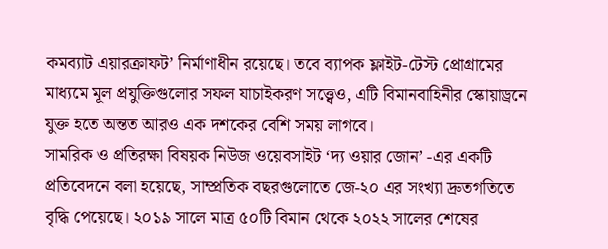কমব্যাট এয়ারক্রাফট’ নির্মাণাধীন রয়েছে। তবে ব্যাপক ফ্লাইট-টেস্ট প্রোগ্রামের মাধ্যমে মূল প্রযুক্তিগুলোর সফল যাচাইকরণ সত্ত্বেও, এটি বিমানবাহিনীর স্কোয়াড্রনে যুক্ত হতে অন্তত আরও এক দশকের বেশি সময় লাগবে।
সামরিক ও প্রতিরক্ষা বিষয়ক নিউজ ওয়েবসাইট ‘দ্য ওয়ার জোন’ -এর একটি প্রতিবেদনে বলা হয়েছে, সাম্প্রতিক বছরগুলোতে জে-২০ এর সংখ্যা দ্রুতগতিতে বৃদ্ধি পেয়েছে। ২০১৯ সালে মাত্র ৫০টি বিমান থেকে ২০২২ সালের শেষের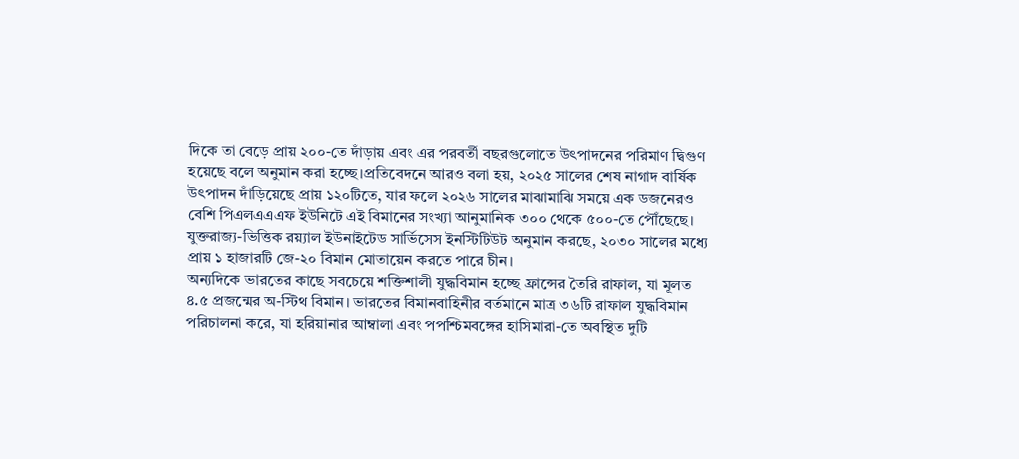দিকে তা বেড়ে প্রায় ২০০-তে দাঁড়ায় এবং এর পরবর্তী বছরগুলোতে উৎপাদনের পরিমাণ দ্বিগুণ হয়েছে বলে অনুমান করা হচ্ছে।প্রতিবেদনে আরও বলা হয়, ২০২৫ সালের শেষ নাগাদ বার্ষিক উৎপাদন দাঁড়িয়েছে প্রায় ১২০টিতে, যার ফলে ২০২৬ সালের মাঝামাঝি সময়ে এক ডজনেরও বেশি পিএলএএএফ ইউনিটে এই বিমানের সংখ্যা আনুমানিক ৩০০ থেকে ৫০০-তে পৌঁছেছে।
যুক্তরাজ্য-ভিত্তিক রয়্যাল ইউনাইটেড সার্ভিসেস ইনস্টিটিউট অনুমান করছে, ২০৩০ সালের মধ্যে প্রায় ১ হাজারটি জে-২০ বিমান মোতায়েন করতে পারে চীন।
অন্যদিকে ভারতের কাছে সবচেয়ে শক্তিশালী যুদ্ধবিমান হচ্ছে ফ্রান্সের তৈরি রাফাল, যা মূলত ৪.৫ প্রজন্মের অ-স্টিথ বিমান। ভারতের বিমানবাহিনীর বর্তমানে মাত্র ৩৬টি রাফাল যুদ্ধবিমান পরিচালনা করে, যা হরিয়ানার আম্বালা এবং পপশ্চিমবঙ্গের হাসিমারা-তে অবস্থিত দুটি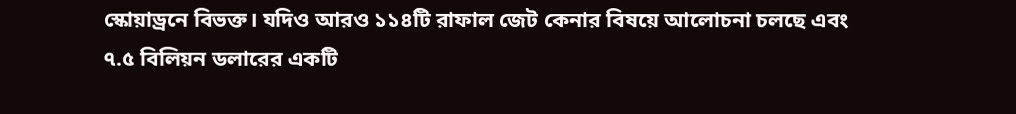স্কোয়াড্রনে বিভক্ত। যদিও আরও ১১৪টি রাফাল জেট কেনার বিষয়ে আলোচনা চলছে এবং ৭.৫ বিলিয়ন ডলারের একটি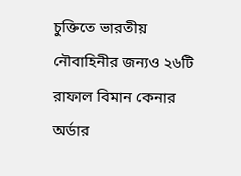চুক্তিতে ভারতীয় নৌবাহিনীর জন্যও ২৬টি রাফাল বিমান কেনার অর্ডার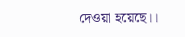দেওয়া হয়েছে।।